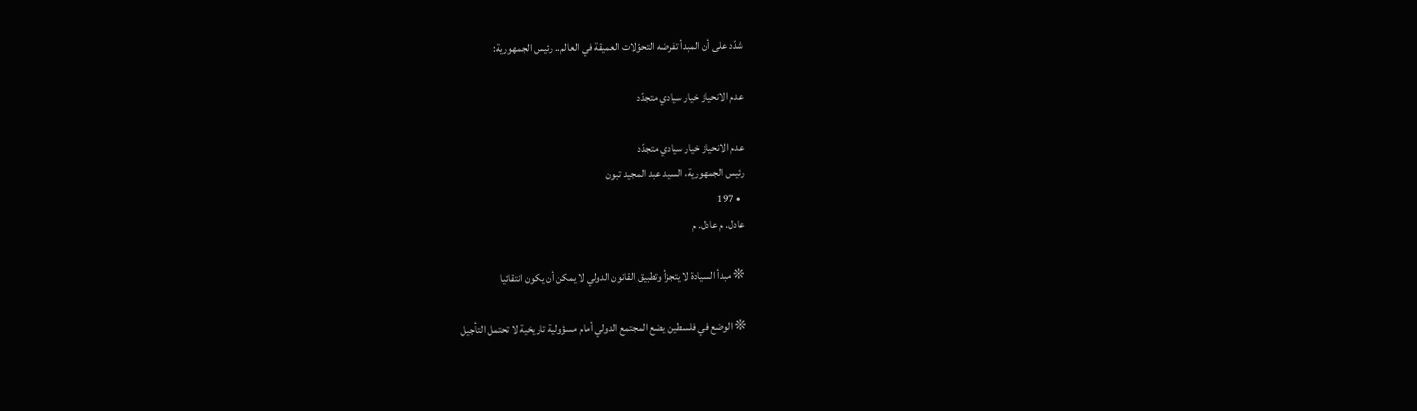شدّد على أن المبدأ تفرضه التحوّلات العميقة في العالم.. رئيس الجمهورية:

عدم الانحياز خيار سيادي متجدّد

عدم الانحياز خيار سيادي متجدّد
رئيس الجمهورية، السيد عبد المجيد تبون
  • 197
عادل. م عادل. م

❊ مبدأ السيادة لا يتجزأ وتطبيق القانون الدولي لا يمكن أن يكون انتقائيا

❊ الوضع في فلسطين يضع المجتمع الدولي أمام مسؤولية تاريخية لا تحتمل التأجيل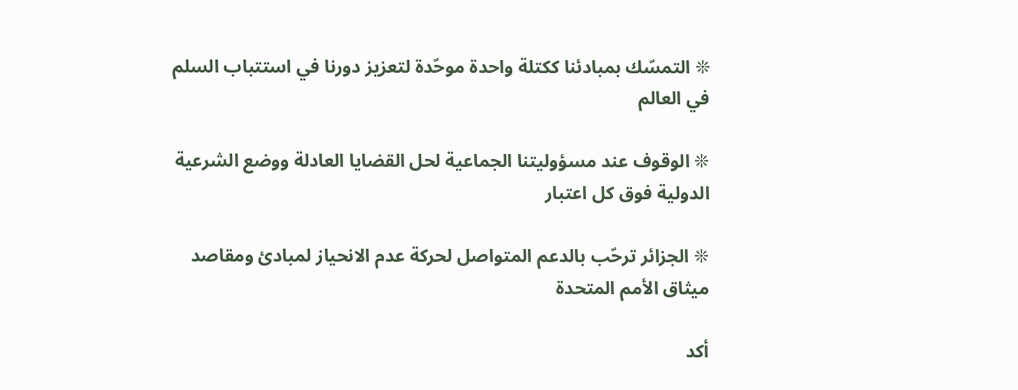❊ التمسّك بمبادئنا ككتلة واحدة موحّدة لتعزيز دورنا في استتباب السلم في العالم

❊ الوقوف عند مسؤوليتنا الجماعية لحل القضايا العادلة ووضع الشرعية الدولية فوق كل اعتبار

❊ الجزائر ترحّب بالدعم المتواصل لحركة عدم الانحياز لمبادئ ومقاصد ميثاق الأمم المتحدة

أكد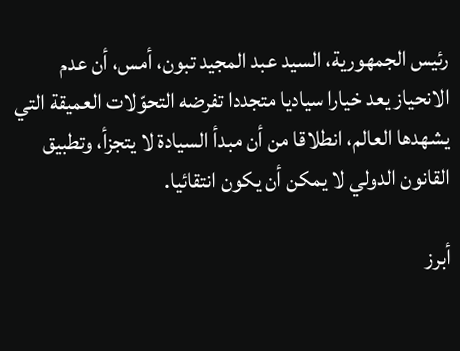رئيس الجمهورية، السيد عبد المجيد تبون، أمس، أن عدم الانحياز يعد خيارا سياديا متجددا تفرضه التحوّلات العميقة التي يشهدها العالم، انطلاقا من أن مبدأ السيادة لا يتجزأ، وتطبيق القانون الدولي لا يمكن أن يكون انتقائيا.

أبرز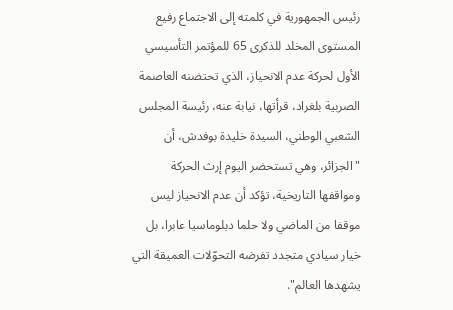رئيس الجمهورية في كلمته إلى الاجتماع رفيع المستوى المخلد للذكرى 65 للمؤتمر التأسيسي الأول لحركة عدم الانحياز، الذي تحتضنه العاصمة الصربية بلغراد، قرأتها، نيابة عنه، رئيسة المجلس الشعبي الوطني، السيدة خليدة بوفدش، أن "الجزائر، وهي تستحضر اليوم إرث الحركة ومواقفها التاريخية، تؤكد أن عدم الانحياز ليس موقفا من الماضي ولا حلما دبلوماسيا عابرا، بل خيار سيادي متجدد تفرضه التحوّلات العميقة التي يشهدها العالم".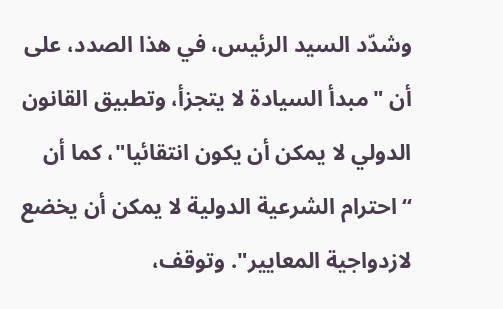وشدّد السيد الرئيس، في هذا الصدد، على أن "مبدأ السيادة لا يتجزأ، وتطبيق القانون الدولي لا يمكن أن يكون انتقائيا"، كما أن “احترام الشرعية الدولية لا يمكن أن يخضع لازدواجية المعايير". وتوقف،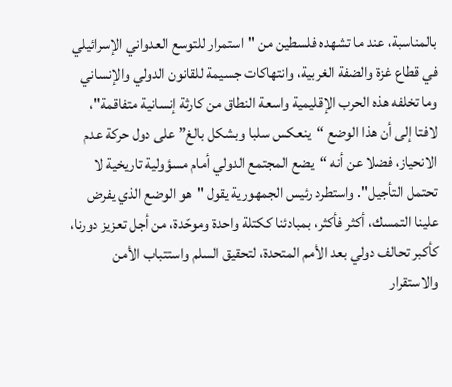بالمناسبة، عند ما تشهده فلسطين من "استمرار للتوسع العدواني الإسرائيلي في قطاع غزة والضفة الغربية، وانتهاكات جسيمة للقانون الدولي والإنساني وما تخلفه هذه الحرب الإقليمية واسعة النطاق من كارثة إنسانية متفاقمة"، لافتا إلى أن هذا الوضع “ينعكس سلبا وبشكل بالغ” على دول حركة عدم الانحياز، فضلا عن أنه “يضع المجتمع الدولي أمام مسؤولية تاريخية لا تحتمل التأجيل". واستطرد رئيس الجمهورية يقول "هو الوضع الذي يفرض علينا التمسك، أكثر فأكثر، بمبادئنا ككتلة واحدة وموحّدة، من أجل تعزيز دورنا، كأكبر تحالف دولي بعد الأمم المتحدة، لتحقيق السلم واستتباب الأمن والاستقرار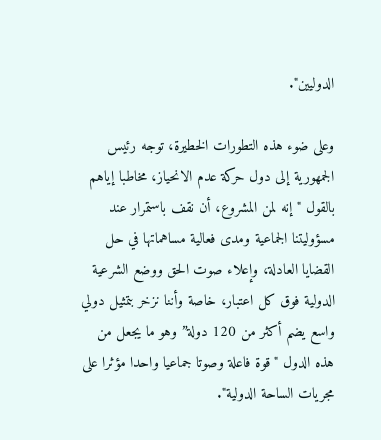الدوليين".

وعلى ضوء هذه التطورات الخطيرة، توجه رئيس الجمهورية إلى دول حركة عدم الانحياز، مخاطبا إياهم بالقول "إنه لمن المشروع، أن نقف باستمرار عند مسؤوليتنا الجماعية ومدى فعالية مساهماتها في حل القضايا العادلة، وإعلاء صوت الحق ووضع الشرعية الدولية فوق كل اعتبار، خاصة وأننا نزخر بتمثيل دولي واسع يضم أكثر من 120 دولة” وهو ما يجعل من هذه الدول "قوة فاعلة وصوتا جماعيا واحدا مؤثرا على مجريات الساحة الدولية".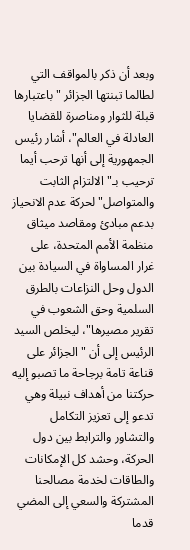وبعد أن ذكر بالمواقف التي لطالما تبنتها الجزائر "باعتبارها قبلة للثوار ومناصرة للقضايا العادلة في العالم"، أشار رئيس الجمهورية إلى أنها ترحب أيما ترحيب بـ"الالتزام الثابت والمتواصل" لحركة عدم الانحياز بدعم مبادئ ومقاصد ميثاق منظمة الأمم المتحدة، على غرار المساواة في السيادة بين الدول وحل النزاعات بالطرق السلمية وحق الشعوب في تقرير مصيرها"، ليخلص السيد الرئيس إلى أن "الجزائر على قناعة تامة برجاحة ما تصبو إليه حركتنا من أهداف نبيلة وهي تدعو إلى تعزيز التكامل والتشاور والترابط بين دول الحركة، وحشد كل الإمكانات والطاقات لخدمة مصالحنا المشتركة والسعي إلى المضي قدما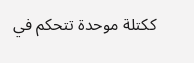ككتلة موحدة تتحكم في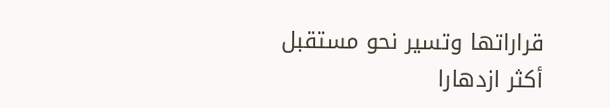قراراتها وتسير نحو مستقبل أكثر ازدهارا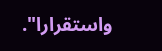واستقرارا".